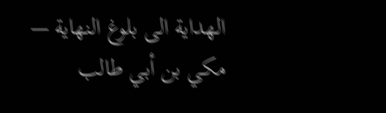الهداية الى بلوغ النهاية — مكي بن أبي طالب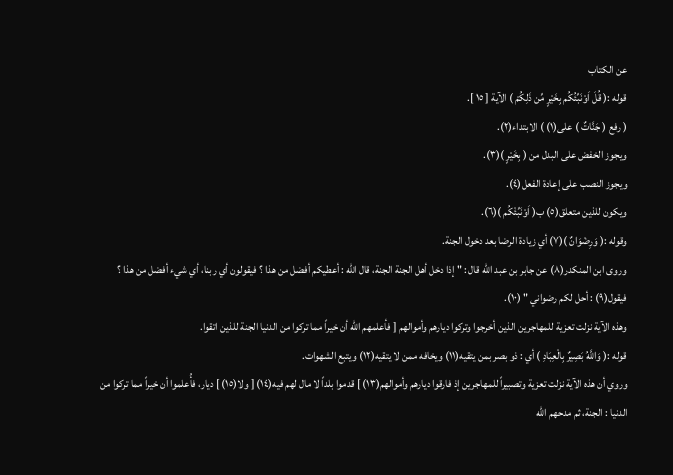عن الكتاب
قوله :( قُلَ اَوْنَبِّئُكُم بِخَيْرٍ مِّن ذَلِكُمْ ) الآية [ ١٥ ].
( رفع ( جَنَّاتٌ ) على(١) ) الابتداء(٢).
ويجوز الخفض على البدل من ( بِخَيْرٍ )(٣).
ويجوز النصب على إعادة الفعل(٤).
ويكون للذين متعلق(٥) ب( اَوْنَبِّئْكُم )(٦).
وقوله :( وَرِضْوَانٌ )(٧) أي زيادة الرضا بعد دخول الجنة.
وروى ابن المنكدر(٨) عن جابر بن عبد الله قال : " إذا دخل أهل الجنة الجنة، قال الله : أعطيكم أفضل من هذا ؟ فيقولون أي ربنا، أي شيء أفضل من هذا ؟ فيقول(٩) : أحل لكم رضواني " (١٠).
وهذه الآية نزلت تعزية للمهاجرين الذين أخرجوا وتركوا ديارهم وأموالهم [ فأعلمهم الله أن خيراً مما تركوا من الدنيا الجنة للذين اتقوا.
قوله :( وَاللَّهُ بَصِيرٌ بِالْعِبَادِ ) أي : ذو بصر بمن يتقيه(١١) ويخافه ممن لا يتقيه(١٢) ويتبع الشهوات.
وروي أن هذه الآية نزلت تعزية وتصبيراً للمهاجرين إذ فارقوا ديارهم وأموالهم(١٣) ] قدموا بلداً لا مال لهم فيه(١٤) [ ولا(١٥) ] ديار، فأُعلموا أن خيراً مما تركوا من الدنيا : الجنة، ثم مدحهم الله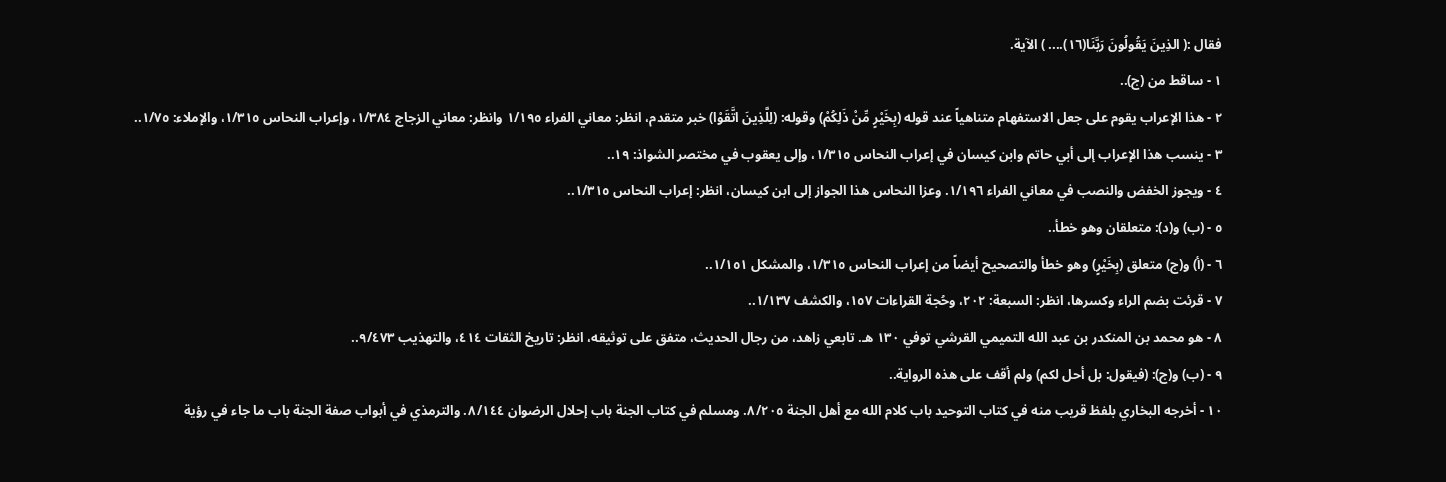فقال :( الذِينَ يَقُولُونَ رَبَّنَا(١٦).... ) الآية.
١ - ساقط من (ج)..
٢ - هذا الإعراب يقوم على جعل الاستفهام متناهياً عند قوله (بِخَيْرٍ مِّنْ ذَلِكُمْ) وقوله: (لِلَّذِينَ اتَّقَوْا) خبر متقدم، انظر: معاني الفراء ١/١٩٥ وانظر: معاني الزجاج ١/٣٨٤، وإعراب النحاس ١/٣١٥، والإملاء: ١/٧٥..
٣ - ينسب هذا الإعراب إلى أبي حاتم وابن كيسان في إعراب النحاس ١/٣١٥، وإلى يعقوب في مختصر الشواذ: ١٩..
٤ - ويجوز الخفض والنصب في معاني الفراء ١/١٩٦. وعزا النحاس هذا الجواز إلى ابن كيسان، انظر: إعراب النحاس ١/٣١٥..
٥ - (ب) و(د): متعلقان وهو خطأ..
٦ - (أ) و(ج) متعلق (بِخَيْرٍ) وهو خطأ والتصحيح أيضاً من إعراب النحاس ١/٣١٥، والمشكل ١/١٥١..
٧ - قرئت بضم الراء وكسرها، انظر: السبعة: ٢٠٢، وحُجة القراءات ١٥٧، والكشف ١/١٣٧..
٨ - هو محمد بن المنكدر بن عبد الله التميمي القرشي توفي ١٣٠ هـ. تابعي زاهد، من رجال الحديث، متفق على توثيقه، انظر: تاريخ الثقات ٤١٤، والتهذيب ٩/٤٧٣..
٩ - (ب) و(ج): (فيقول: بل أحل لكم) ولم أقف على هذه الرواية..
١٠ - أخرجه البخاري بلفظ قريب منه في كتاب التوحيد باب كلام الله مع أهل الجنة ٨/٢٠٥. ومسلم في كتاب الجنة باب إحلال الرضوان ٨/١٤٤. والترمذي في أبواب صفة الجنة باب ما جاء في رؤية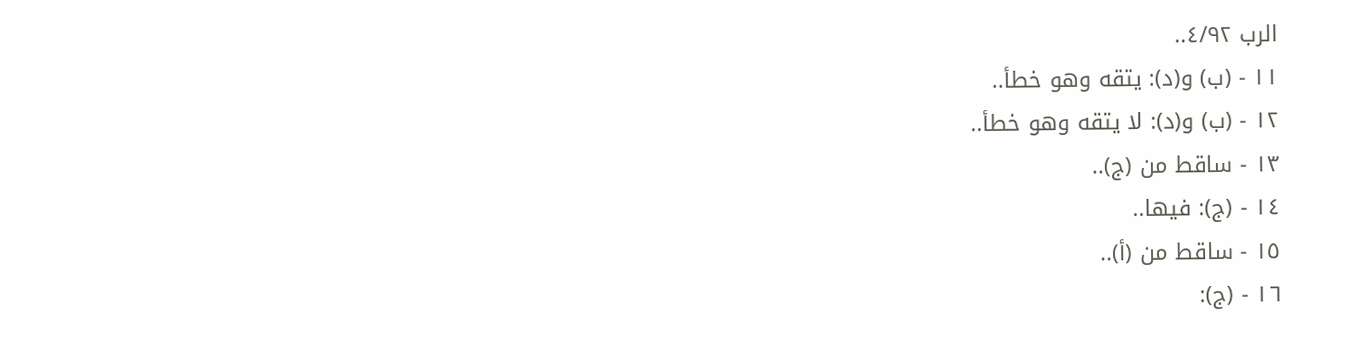الرب ٤/٩٢..
١١ - (ب) و(د): يتقه وهو خطأ..
١٢ - (ب) و(د): لا يتقه وهو خطأ..
١٣ - ساقط من (ج)..
١٤ - (ج): فيها..
١٥ - ساقط من (أ)..
١٦ - (ج):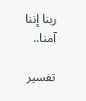ربنا إننا آمنا..

تفسير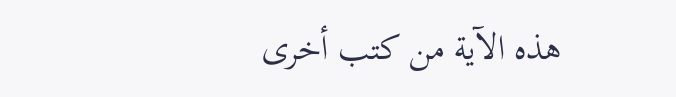هذه الآية من كتب أخرى